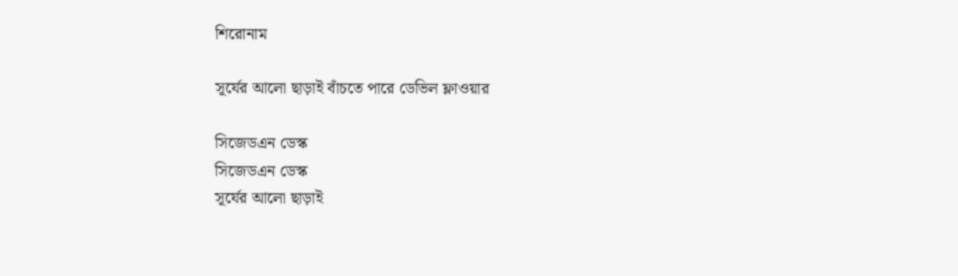শিরোনাম

সূর্যের আলো ছাড়াই বাঁচতে পারে ডেভিল ফ্লাওয়ার

সিজেডএন ডেস্ক
সিজেডএন ডেস্ক
সূর্যের আলো ছাড়াই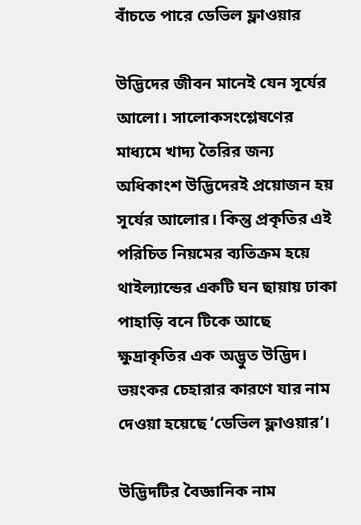বাঁচতে পারে ডেভিল ফ্লাওয়ার

উদ্ভিদের জীবন মানেই যেন সূর্যের আলো। সালোকসংশ্লেষণের মাধ্যমে খাদ্য তৈরির জন্য অধিকাংশ উদ্ভিদেরই প্রয়োজন হয় সূর্যের আলোর। কিন্তু প্রকৃতির এই পরিচিত নিয়মের ব্যতিক্রম হয়ে থাইল্যান্ডের একটি ঘন ছায়ায় ঢাকা পাহাড়ি বনে টিকে আছে ক্ষুদ্রাকৃতির এক অদ্ভুত উদ্ভিদ। ভয়ংকর চেহারার কারণে যার নাম দেওয়া হয়েছে ‘ডেভিল ফ্লাওয়ার’।

উদ্ভিদটির বৈজ্ঞানিক নাম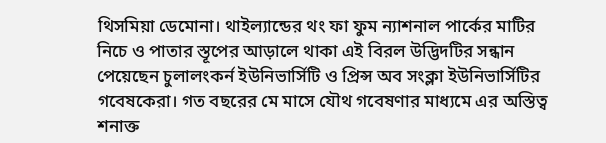থিসমিয়া ডেমোনা। থাইল্যান্ডের থং ফা ফুম ন্যাশনাল পার্কের মাটির নিচে ও পাতার স্তূপের আড়ালে থাকা এই বিরল উদ্ভিদটির সন্ধান পেয়েছেন চুলালংকর্ন ইউনিভার্সিটি ও প্রিন্স অব সংক্লা ইউনিভার্সিটির গবেষকেরা। গত বছরের মে মাসে যৌথ গবেষণার মাধ্যমে এর অস্তিত্ব শনাক্ত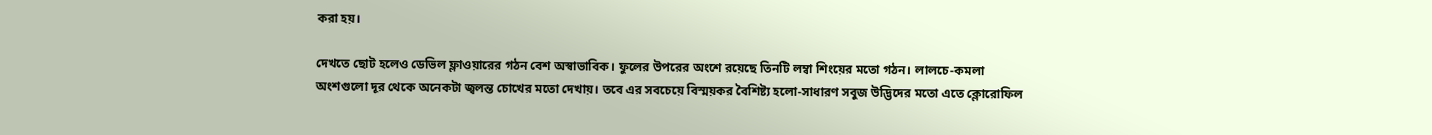করা হয়।

দেখতে ছোট হলেও ডেভিল ফ্লাওয়ারের গঠন বেশ অস্বাভাবিক। ফুলের উপরের অংশে রয়েছে তিনটি লম্বা শিংয়ের মতো গঠন। লালচে-কমলা অংশগুলো দূর থেকে অনেকটা জ্বলন্ত চোখের মতো দেখায়। তবে এর সবচেয়ে বিস্ময়কর বৈশিষ্ট্য হলো-সাধারণ সবুজ উদ্ভিদের মতো এতে ক্লোরোফিল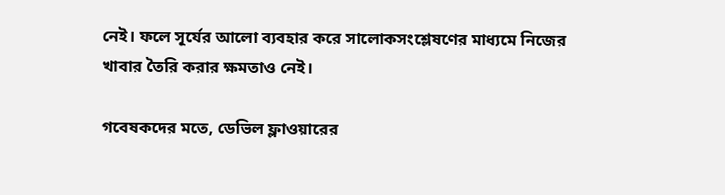নেই। ফলে সূর্যের আলো ব্যবহার করে সালোকসংশ্লেষণের মাধ্যমে নিজের খাবার তৈরি করার ক্ষমতাও নেই।

গবেষকদের মতে, ডেভিল ফ্লাওয়ারের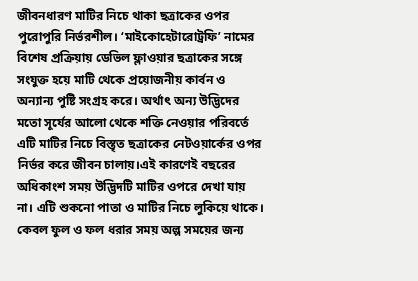জীবনধারণ মাটির নিচে থাকা ছত্রাকের ওপর পুরোপুরি নির্ভরশীল। ‘মাইকোহেটারোট্রফি’ নামের বিশেষ প্রক্রিয়ায় ডেভিল ফ্লাওয়ার ছত্রাকের সঙ্গে সংযুক্ত হয়ে মাটি থেকে প্রয়োজনীয় কার্বন ও অন্যান্য পুষ্টি সংগ্রহ করে। অর্থাৎ অন্য উদ্ভিদের মতো সূর্যের আলো থেকে শক্তি নেওয়ার পরিবর্তে এটি মাটির নিচে বিস্তৃত ছত্রাকের নেটওয়ার্কের ওপর নির্ভর করে জীবন চালায়।এই কারণেই বছরের অধিকাংশ সময় উদ্ভিদটি মাটির ওপরে দেখা যায় না। এটি শুকনো পাতা ও মাটির নিচে লুকিয়ে থাকে। কেবল ফুল ও ফল ধরার সময় অল্প সময়ের জন্য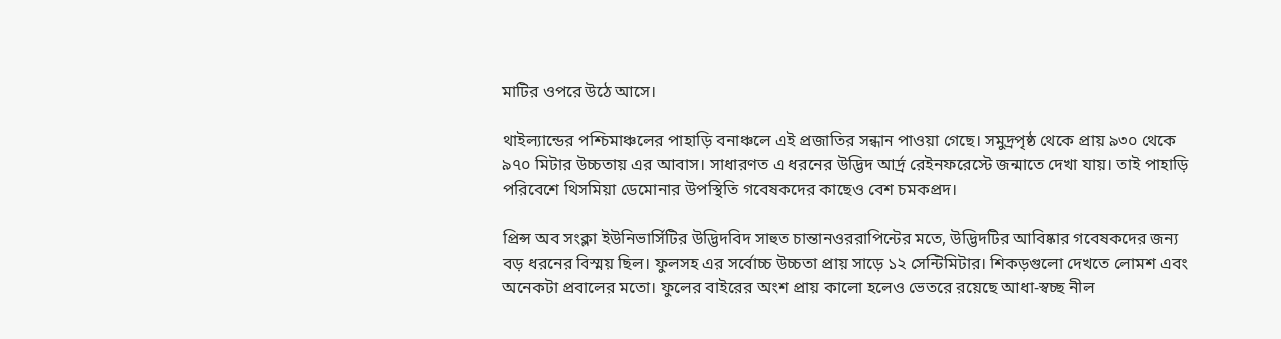মাটির ওপরে উঠে আসে।

থাইল্যান্ডের পশ্চিমাঞ্চলের পাহাড়ি বনাঞ্চলে এই প্রজাতির সন্ধান পাওয়া গেছে। সমুদ্রপৃষ্ঠ থেকে প্রায় ৯৩০ থেকে ৯৭০ মিটার উচ্চতায় এর আবাস। সাধারণত এ ধরনের উদ্ভিদ আর্দ্র রেইনফরেস্টে জন্মাতে দেখা যায়। তাই পাহাড়ি পরিবেশে থিসমিয়া ডেমোনার উপস্থিতি গবেষকদের কাছেও বেশ চমকপ্রদ।

প্রিন্স অব সংক্লা ইউনিভার্সিটির উদ্ভিদবিদ সাহুত চান্তানওররাপিন্টের মতে, উদ্ভিদটির আবিষ্কার গবেষকদের জন্য বড় ধরনের বিস্ময় ছিল। ফুলসহ এর সর্বোচ্চ উচ্চতা প্রায় সাড়ে ১২ সেন্টিমিটার। শিকড়গুলো দেখতে লোমশ এবং অনেকটা প্রবালের মতো। ফুলের বাইরের অংশ প্রায় কালো হলেও ভেতরে রয়েছে আধা-স্বচ্ছ নীল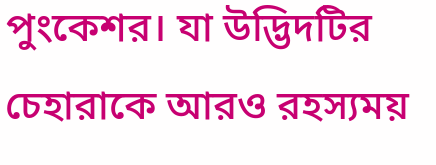পুংকেশর। যা উদ্ভিদটির চেহারাকে আরও রহস্যময়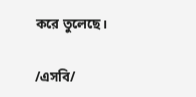করে তুলেছে।

/এসবি/